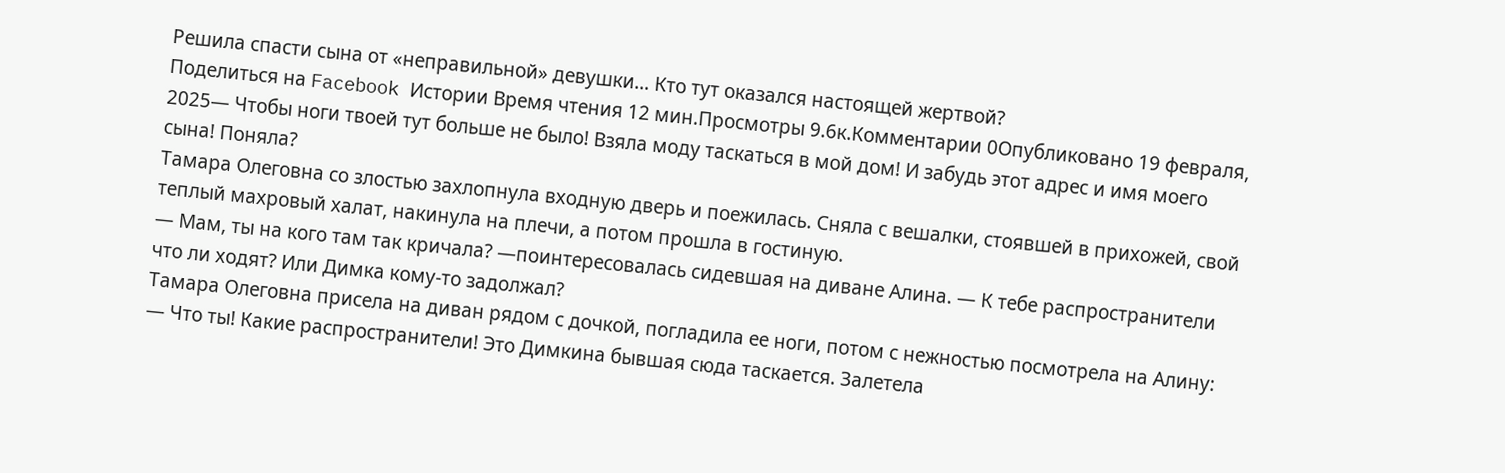Решила спасти сына от «неправильной» девушки… Кто тут оказался настоящей жертвой?
Поделиться на Facebook Истории Время чтения 12 мин.Просмотры 9.6к.Комментарии 0Опубликовано 19 февраля, 2025— Чтобы ноги твоей тут больше не было! Взяла моду таскаться в мой дом! И забудь этот адрес и имя моего сына! Поняла?
Тамара Олеговна со злостью захлопнула входную дверь и поежилась. Сняла с вешалки, стоявшей в прихожей, свой теплый махровый халат, накинула на плечи, а потом прошла в гостиную.
— Мам, ты на кого там так кричала? —поинтересовалась сидевшая на диване Алина. — К тебе распространители что ли ходят? Или Димка кому-то задолжал?
Тамара Олеговна присела на диван рядом с дочкой, погладила ее ноги, потом с нежностью посмотрела на Алину:
— Что ты! Какие распространители! Это Димкина бывшая сюда таскается. Залетела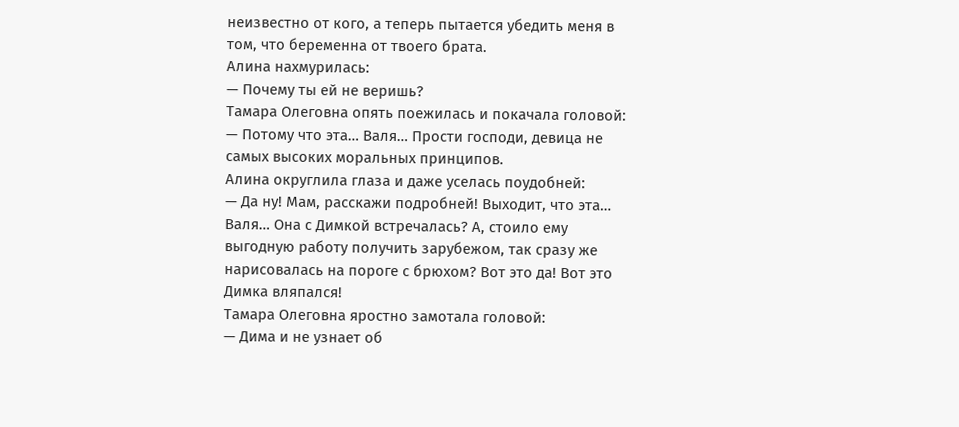неизвестно от кого, а теперь пытается убедить меня в том, что беременна от твоего брата.
Алина нахмурилась:
— Почему ты ей не веришь?
Тамара Олеговна опять поежилась и покачала головой:
— Потому что эта… Валя… Прости господи, девица не самых высоких моральных принципов.
Алина округлила глаза и даже уселась поудобней:
— Да ну! Мам, расскажи подробней! Выходит, что эта… Валя… Она с Димкой встречалась? А, стоило ему выгодную работу получить зарубежом, так сразу же нарисовалась на пороге с брюхом? Вот это да! Вот это Димка вляпался!
Тамара Олеговна яростно замотала головой:
— Дима и не узнает об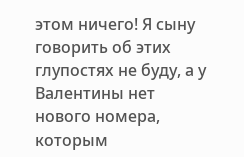этом ничего! Я сыну говорить об этих глупостях не буду, а у Валентины нет нового номера, которым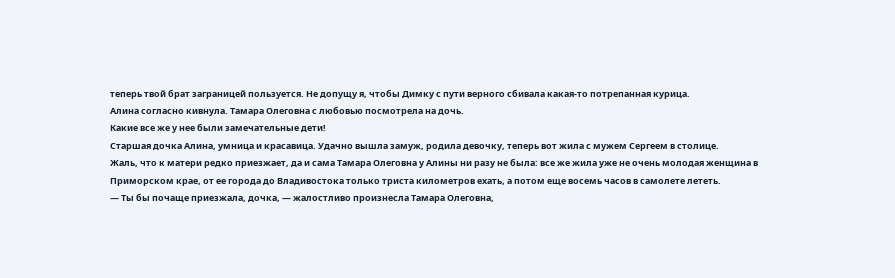теперь твой брат заграницей пользуется. Не допущу я, чтобы Димку с пути верного сбивала какая-то потрепанная курица.
Алина согласно кивнула. Тамара Олеговна с любовью посмотрела на дочь.
Какие все же у нее были замечательные дети!
Старшая дочка Алина, умница и красавица. Удачно вышла замуж, родила девочку, теперь вот жила с мужем Сергеем в столице.
Жаль, что к матери редко приезжает, да и сама Тамара Олеговна у Алины ни разу не была: все же жила уже не очень молодая женщина в Приморском крае, от ее города до Владивостока только триста километров ехать, а потом еще восемь часов в самолете лететь.
— Ты бы почаще приезжала, дочка, — жалостливо произнесла Тамара Олеговна,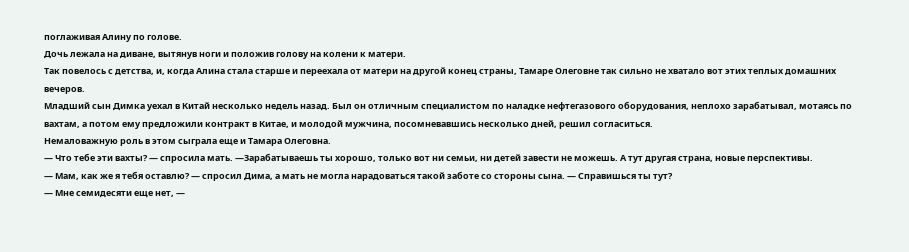поглаживая Алину по голове.
Дочь лежала на диване, вытянув ноги и положив голову на колени к матери.
Так повелось с детства, и, когда Алина стала старше и переехала от матери на другой конец страны, Тамаре Олеговне так сильно не хватало вот этих теплых домашних вечеров.
Младший сын Димка уехал в Китай несколько недель назад. Был он отличным специалистом по наладке нефтегазового оборудования, неплохо зарабатывал, мотаясь по вахтам, а потом ему предложили контракт в Китае, и молодой мужчина, посомневавшись несколько дней, решил согласиться.
Немаловажную роль в этом сыграла еще и Тамара Олеговна.
— Что тебе эти вахты? — спросила мать. —Зарабатываешь ты хорошо, только вот ни семьи, ни детей завести не можешь. А тут другая страна, новые перспективы.
— Мам, как же я тебя оставлю? — спросил Дима, а мать не могла нарадоваться такой заботе со стороны сына. — Справишься ты тут?
— Мне семидесяти еще нет, —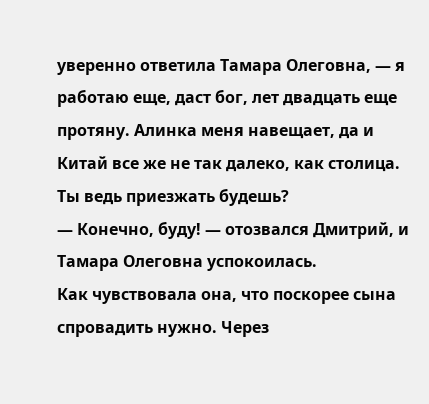уверенно ответила Тамара Олеговна, — я работаю еще, даст бог, лет двадцать еще протяну. Алинка меня навещает, да и Китай все же не так далеко, как столица. Ты ведь приезжать будешь?
— Конечно, буду! — отозвался Дмитрий, и Тамара Олеговна успокоилась.
Как чувствовала она, что поскорее сына спровадить нужно. Через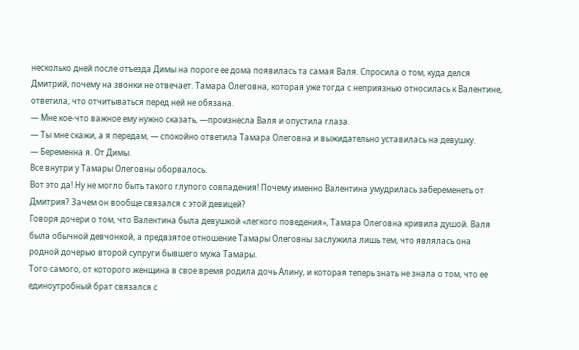несколько дней после отъезда Димы на пороге ее дома появилась та самая Валя. Спросила о том, куда делся Дмитрий, почему на звонки не отвечает. Тамара Олеговна, которая уже тогда с неприязнью относилась к Валентине, ответила, что отчитываться перед ней не обязана.
— Мне кое-что важное ему нужно сказать, —произнесла Валя и опустила глаза.
— Ты мне скажи, а я передам, — спокойно ответила Тамара Олеговна и выжидательно уставилась на девушку.
— Беременна я. От Димы.
Все внутри у Тамары Олеговны оборвалось.
Вот это да! Ну не могло быть такого глупого совпадения! Почему именно Валентина умудрилась забеременеть от Дмитрия? Зачем он вообще связался с этой девицей?
Говоря дочери о том, что Валентина была девушкой «легкого поведения», Тамара Олеговна кривила душой. Валя была обычной девчонкой, а предвзятое отношение Тамары Олеговны заслужила лишь тем, что являлась она родной дочерью второй супруги бывшего мужа Тамары.
Того самого, от которого женщина в свое время родила дочь Алину, и которая теперь знать не знала о том, что ее единоутробный брат связался с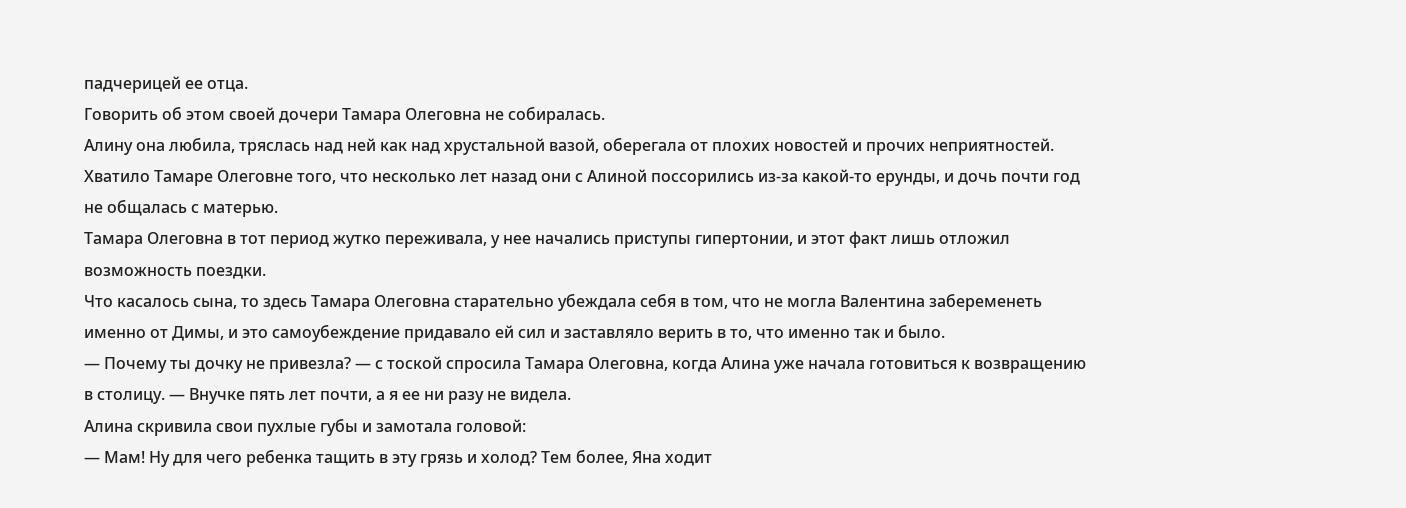падчерицей ее отца.
Говорить об этом своей дочери Тамара Олеговна не собиралась.
Алину она любила, тряслась над ней как над хрустальной вазой, оберегала от плохих новостей и прочих неприятностей.
Хватило Тамаре Олеговне того, что несколько лет назад они с Алиной поссорились из-за какой-то ерунды, и дочь почти год не общалась с матерью.
Тамара Олеговна в тот период жутко переживала, у нее начались приступы гипертонии, и этот факт лишь отложил возможность поездки.
Что касалось сына, то здесь Тамара Олеговна старательно убеждала себя в том, что не могла Валентина забеременеть именно от Димы, и это самоубеждение придавало ей сил и заставляло верить в то, что именно так и было.
— Почему ты дочку не привезла? — с тоской спросила Тамара Олеговна, когда Алина уже начала готовиться к возвращению в столицу. — Внучке пять лет почти, а я ее ни разу не видела.
Алина скривила свои пухлые губы и замотала головой:
— Мам! Ну для чего ребенка тащить в эту грязь и холод? Тем более, Яна ходит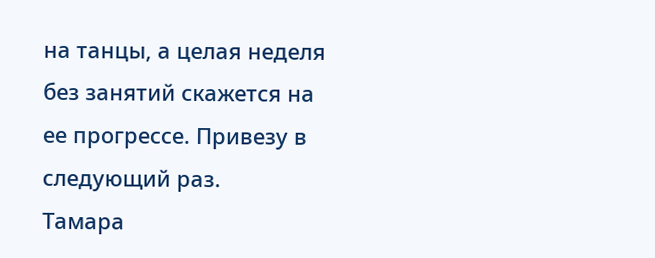на танцы, а целая неделя без занятий скажется на ее прогрессе. Привезу в следующий раз.
Тамара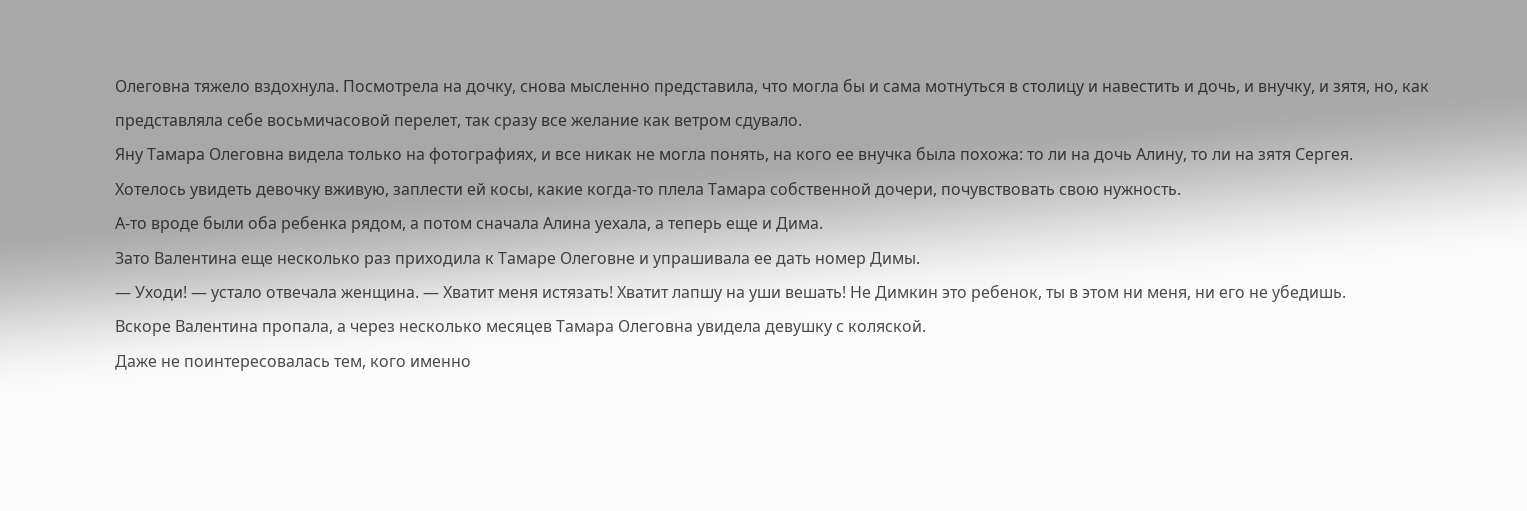Олеговна тяжело вздохнула. Посмотрела на дочку, снова мысленно представила, что могла бы и сама мотнуться в столицу и навестить и дочь, и внучку, и зятя, но, как представляла себе восьмичасовой перелет, так сразу все желание как ветром сдувало.
Яну Тамара Олеговна видела только на фотографиях, и все никак не могла понять, на кого ее внучка была похожа: то ли на дочь Алину, то ли на зятя Сергея.
Хотелось увидеть девочку вживую, заплести ей косы, какие когда-то плела Тамара собственной дочери, почувствовать свою нужность.
А-то вроде были оба ребенка рядом, а потом сначала Алина уехала, а теперь еще и Дима.
Зато Валентина еще несколько раз приходила к Тамаре Олеговне и упрашивала ее дать номер Димы.
— Уходи! — устало отвечала женщина. — Хватит меня истязать! Хватит лапшу на уши вешать! Не Димкин это ребенок, ты в этом ни меня, ни его не убедишь.
Вскоре Валентина пропала, а через несколько месяцев Тамара Олеговна увидела девушку с коляской.
Даже не поинтересовалась тем, кого именно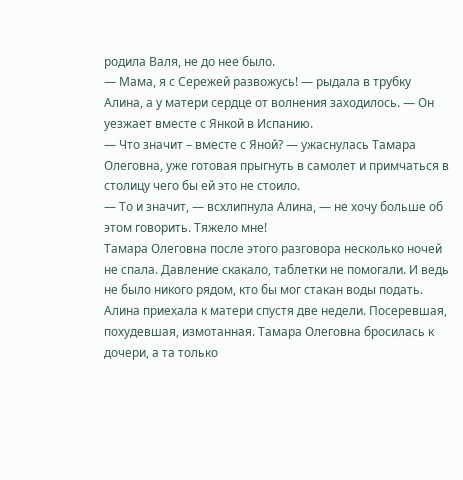родила Валя, не до нее было.
— Мама, я с Сережей развожусь! — рыдала в трубку Алина, а у матери сердце от волнения заходилось. — Он уезжает вместе с Янкой в Испанию.
— Что значит – вместе с Яной? — ужаснулась Тамара Олеговна, уже готовая прыгнуть в самолет и примчаться в столицу чего бы ей это не стоило.
— То и значит, — всхлипнула Алина, — не хочу больше об этом говорить. Тяжело мне!
Тамара Олеговна после этого разговора несколько ночей не спала. Давление скакало, таблетки не помогали. И ведь не было никого рядом, кто бы мог стакан воды подать.
Алина приехала к матери спустя две недели. Посеревшая, похудевшая, измотанная. Тамара Олеговна бросилась к дочери, а та только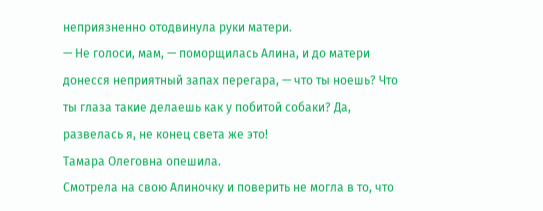неприязненно отодвинула руки матери.
— Не голоси, мам, — поморщилась Алина, и до матери донесся неприятный запах перегара, — что ты ноешь? Что ты глаза такие делаешь как у побитой собаки? Да, развелась я, не конец света же это!
Тамара Олеговна опешила.
Смотрела на свою Алиночку и поверить не могла в то, что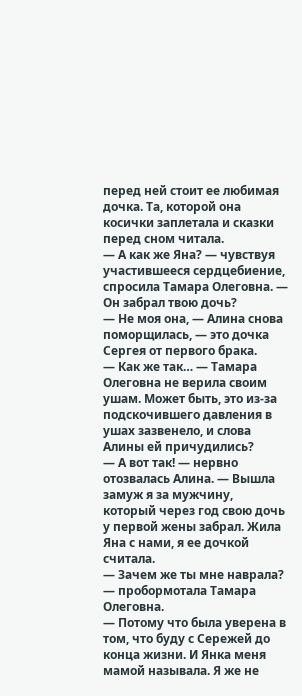перед ней стоит ее любимая дочка. Та, которой она косички заплетала и сказки перед сном читала.
— А как же Яна? — чувствуя участившееся сердцебиение, спросила Тамара Олеговна. — Он забрал твою дочь?
— Не моя она, — Алина снова поморщилась, — это дочка Сергея от первого брака.
— Как же так… — Тамара Олеговна не верила своим ушам. Может быть, это из-за подскочившего давления в ушах зазвенело, и слова Алины ей причудились?
— А вот так! — нервно отозвалась Алина. — Вышла замуж я за мужчину, который через год свою дочь у первой жены забрал. Жила Яна с нами, я ее дочкой считала.
— Зачем же ты мне наврала? — пробормотала Тамара Олеговна.
— Потому что была уверена в том, что буду с Сережей до конца жизни. И Янка меня мамой называла. Я же не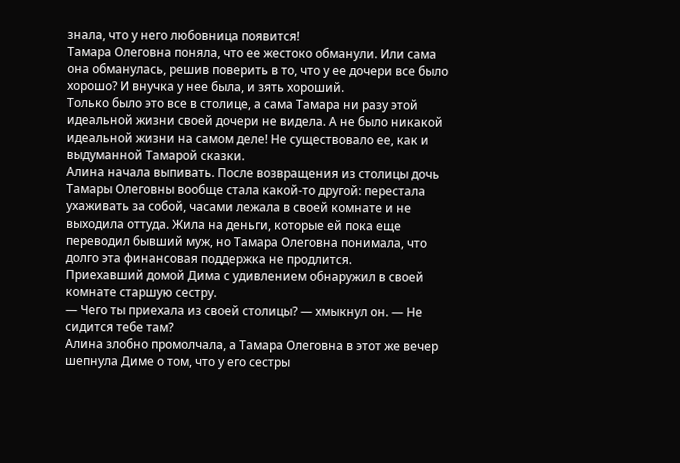знала, что у него любовница появится!
Тамара Олеговна поняла, что ее жестоко обманули. Или сама она обманулась, решив поверить в то, что у ее дочери все было хорошо? И внучка у нее была, и зять хороший.
Только было это все в столице, а сама Тамара ни разу этой идеальной жизни своей дочери не видела. А не было никакой идеальной жизни на самом деле! Не существовало ее, как и выдуманной Тамарой сказки.
Алина начала выпивать. После возвращения из столицы дочь Тамары Олеговны вообще стала какой-то другой: перестала ухаживать за собой, часами лежала в своей комнате и не выходила оттуда. Жила на деньги, которые ей пока еще переводил бывший муж, но Тамара Олеговна понимала, что долго эта финансовая поддержка не продлится.
Приехавший домой Дима с удивлением обнаружил в своей комнате старшую сестру.
— Чего ты приехала из своей столицы? — хмыкнул он. — Не сидится тебе там?
Алина злобно промолчала, а Тамара Олеговна в этот же вечер шепнула Диме о том, что у его сестры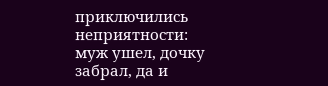приключились неприятности: муж ушел, дочку забрал, да и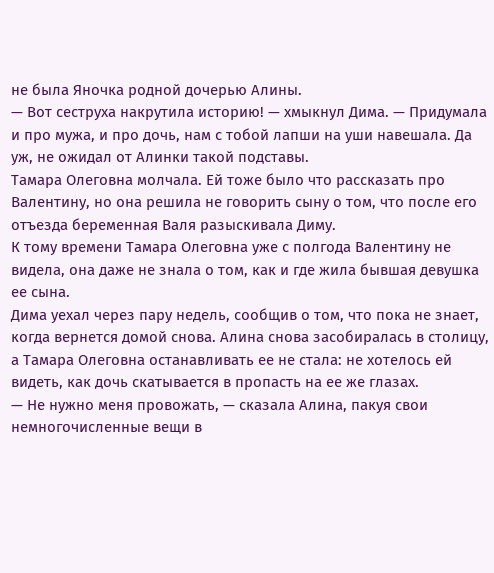не была Яночка родной дочерью Алины.
— Вот сеструха накрутила историю! — хмыкнул Дима. — Придумала и про мужа, и про дочь, нам с тобой лапши на уши навешала. Да уж, не ожидал от Алинки такой подставы.
Тамара Олеговна молчала. Ей тоже было что рассказать про Валентину, но она решила не говорить сыну о том, что после его отъезда беременная Валя разыскивала Диму.
К тому времени Тамара Олеговна уже с полгода Валентину не видела, она даже не знала о том, как и где жила бывшая девушка ее сына.
Дима уехал через пару недель, сообщив о том, что пока не знает, когда вернется домой снова. Алина снова засобиралась в столицу, а Тамара Олеговна останавливать ее не стала: не хотелось ей видеть, как дочь скатывается в пропасть на ее же глазах.
— Не нужно меня провожать, — сказала Алина, пакуя свои немногочисленные вещи в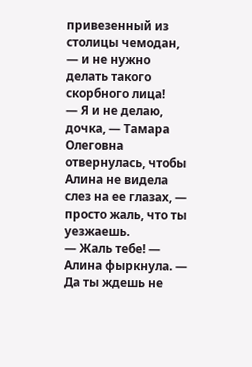привезенный из столицы чемодан, — и не нужно делать такого скорбного лица!
— Я и не делаю, дочка, — Тамара Олеговна отвернулась, чтобы Алина не видела слез на ее глазах, — просто жаль, что ты уезжаешь.
— Жаль тебе! — Алина фыркнула. — Да ты ждешь не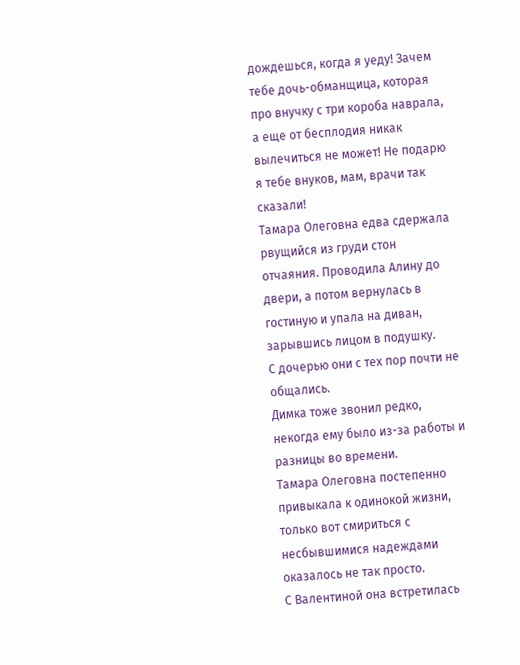дождешься, когда я уеду! Зачем тебе дочь-обманщица, которая про внучку с три короба наврала, а еще от бесплодия никак вылечиться не может! Не подарю я тебе внуков, мам, врачи так сказали!
Тамара Олеговна едва сдержала рвущийся из груди стон отчаяния. Проводила Алину до двери, а потом вернулась в гостиную и упала на диван, зарывшись лицом в подушку.
С дочерью они с тех пор почти не общались.
Димка тоже звонил редко, некогда ему было из-за работы и разницы во времени.
Тамара Олеговна постепенно привыкала к одинокой жизни, только вот смириться с несбывшимися надеждами оказалось не так просто.
С Валентиной она встретилась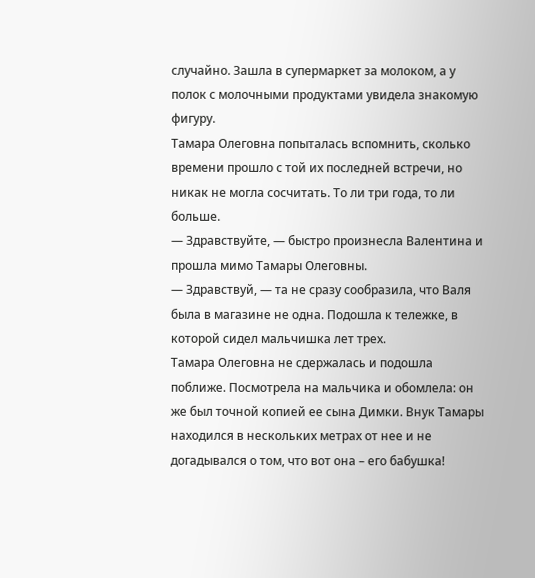случайно. Зашла в супермаркет за молоком, а у полок с молочными продуктами увидела знакомую фигуру.
Тамара Олеговна попыталась вспомнить, сколько времени прошло с той их последней встречи, но никак не могла сосчитать. То ли три года, то ли больше.
— Здравствуйте, — быстро произнесла Валентина и прошла мимо Тамары Олеговны.
— Здравствуй, — та не сразу сообразила, что Валя была в магазине не одна. Подошла к тележке, в которой сидел мальчишка лет трех.
Тамара Олеговна не сдержалась и подошла поближе. Посмотрела на мальчика и обомлела: он же был точной копией ее сына Димки. Внук Тамары находился в нескольких метрах от нее и не догадывался о том, что вот она – его бабушка!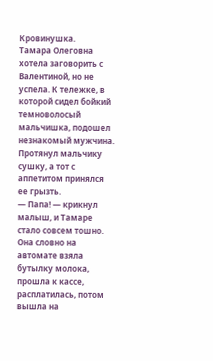Кровинушка.
Тамара Олеговна хотела заговорить с Валентиной, но не успела. К тележке, в которой сидел бойкий темноволосый мальчишка, подошел незнакомый мужчина. Протянул мальчику сушку, а тот с аппетитом принялся ее грызть.
— Папа! — крикнул малыш, и Тамаре стало совсем тошно.
Она словно на автомате взяла бутылку молока, прошла к кассе, расплатилась, потом вышла на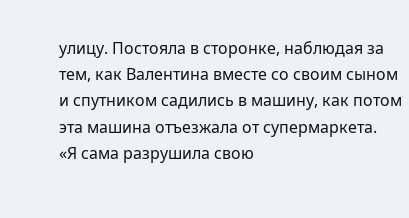улицу. Постояла в сторонке, наблюдая за тем, как Валентина вместе со своим сыном и спутником садились в машину, как потом эта машина отъезжала от супермаркета.
«Я сама разрушила свою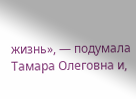жизнь», — подумала Тамара Олеговна и,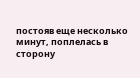постояв еще несколько минут, поплелась в сторону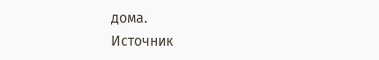дома.
Источник